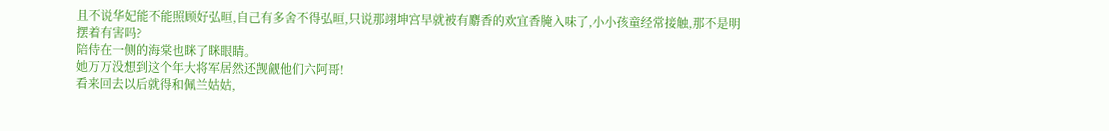且不说华妃能不能照顾好弘晅,自己有多舍不得弘晅,只说那翊坤宫早就被有麝香的欢宜香腌入味了,小小孩童经常接触,那不是明摆着有害吗?
陪侍在一侧的海棠也眯了眯眼睛。
她万万没想到这个年大将军居然还觊觎他们六阿哥!
看来回去以后就得和佩兰姑姑,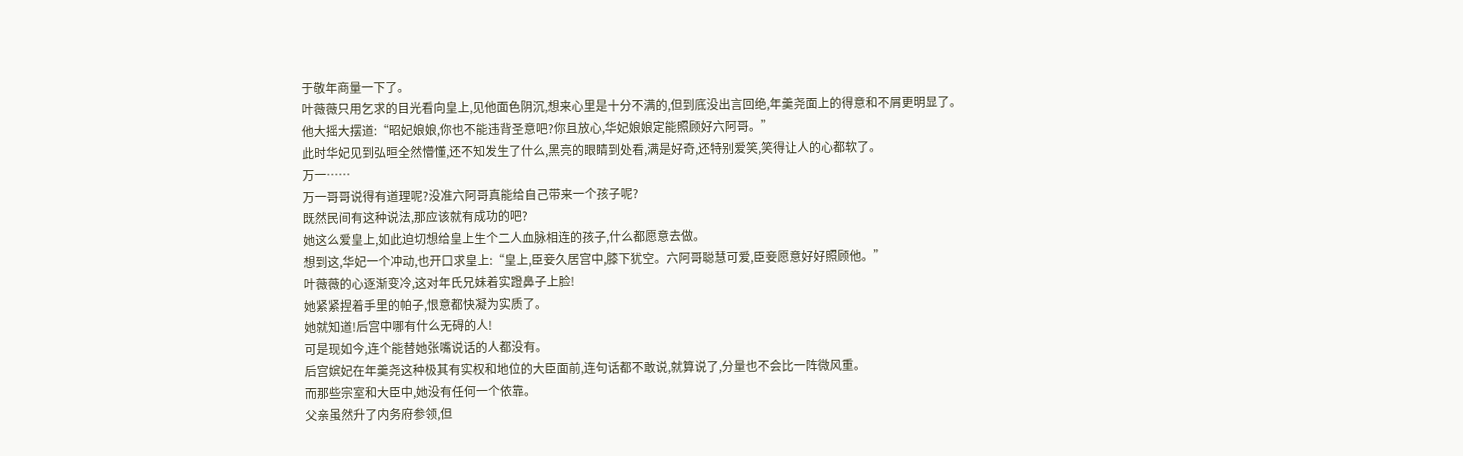于敬年商量一下了。
叶薇薇只用乞求的目光看向皇上,见他面色阴沉,想来心里是十分不满的,但到底没出言回绝,年羹尧面上的得意和不屑更明显了。
他大摇大摆道:“昭妃娘娘,你也不能违背圣意吧?你且放心,华妃娘娘定能照顾好六阿哥。”
此时华妃见到弘晅全然懵懂,还不知发生了什么,黑亮的眼睛到处看,满是好奇,还特别爱笑,笑得让人的心都软了。
万一……
万一哥哥说得有道理呢?没准六阿哥真能给自己带来一个孩子呢?
既然民间有这种说法,那应该就有成功的吧?
她这么爱皇上,如此迫切想给皇上生个二人血脉相连的孩子,什么都愿意去做。
想到这,华妃一个冲动,也开口求皇上:“皇上,臣妾久居宫中,膝下犹空。六阿哥聪慧可爱,臣妾愿意好好照顾他。”
叶薇薇的心逐渐变冷,这对年氏兄妹着实蹬鼻子上脸!
她紧紧捏着手里的帕子,恨意都快凝为实质了。
她就知道!后宫中哪有什么无碍的人!
可是现如今,连个能替她张嘴说话的人都没有。
后宫嫔妃在年羹尧这种极其有实权和地位的大臣面前,连句话都不敢说,就算说了,分量也不会比一阵微风重。
而那些宗室和大臣中,她没有任何一个依靠。
父亲虽然升了内务府参领,但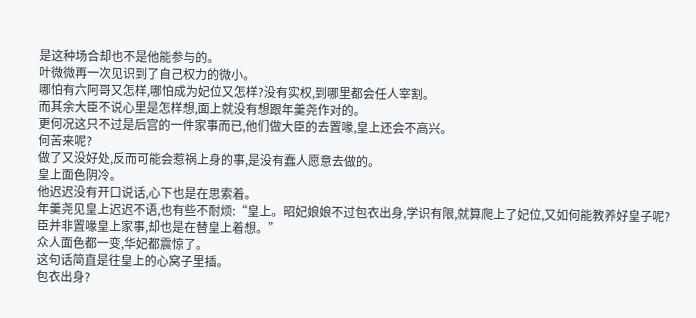是这种场合却也不是他能参与的。
叶微微再一次见识到了自己权力的微小。
哪怕有六阿哥又怎样,哪怕成为妃位又怎样?没有实权,到哪里都会任人宰割。
而其余大臣不说心里是怎样想,面上就没有想跟年羹尧作对的。
更何况这只不过是后宫的一件家事而已,他们做大臣的去置喙,皇上还会不高兴。
何苦来呢?
做了又没好处,反而可能会惹祸上身的事,是没有蠢人愿意去做的。
皇上面色阴冷。
他迟迟没有开口说话,心下也是在思索着。
年羹尧见皇上迟迟不语,也有些不耐烦:“皇上。昭妃娘娘不过包衣出身,学识有限,就算爬上了妃位,又如何能教养好皇子呢?臣并非置喙皇上家事,却也是在替皇上着想。”
众人面色都一变,华妃都震惊了。
这句话简直是往皇上的心窝子里插。
包衣出身?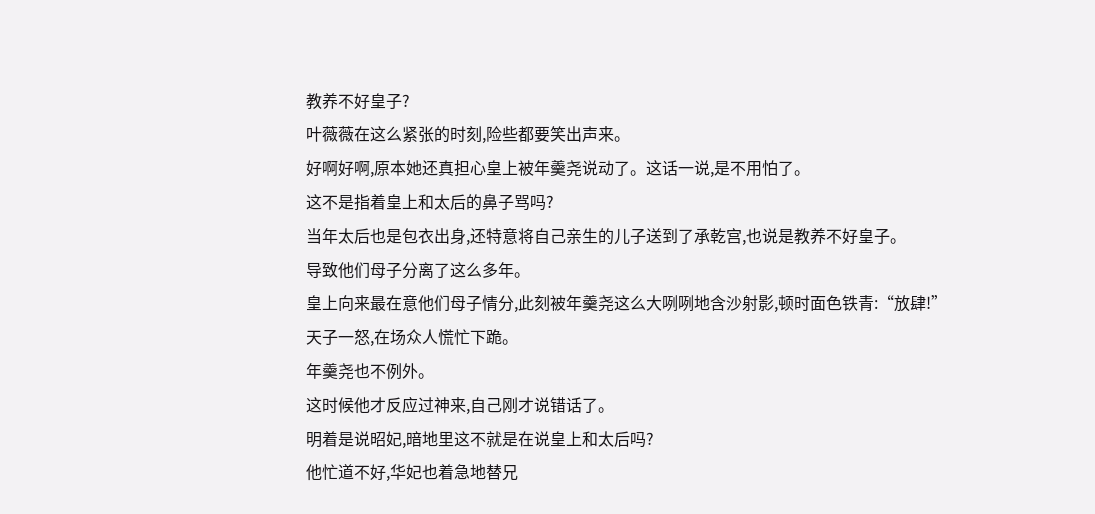教养不好皇子?
叶薇薇在这么紧张的时刻,险些都要笑出声来。
好啊好啊,原本她还真担心皇上被年羹尧说动了。这话一说,是不用怕了。
这不是指着皇上和太后的鼻子骂吗?
当年太后也是包衣出身,还特意将自己亲生的儿子送到了承乾宫,也说是教养不好皇子。
导致他们母子分离了这么多年。
皇上向来最在意他们母子情分,此刻被年羹尧这么大咧咧地含沙射影,顿时面色铁青:“放肆!”
天子一怒,在场众人慌忙下跪。
年羹尧也不例外。
这时候他才反应过神来,自己刚才说错话了。
明着是说昭妃,暗地里这不就是在说皇上和太后吗?
他忙道不好,华妃也着急地替兄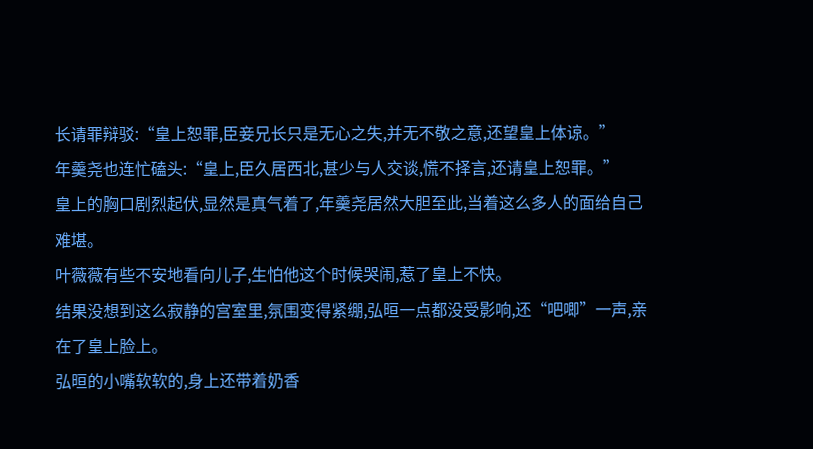长请罪辩驳:“皇上恕罪,臣妾兄长只是无心之失,并无不敬之意,还望皇上体谅。”
年羹尧也连忙磕头:“皇上,臣久居西北,甚少与人交谈,慌不择言,还请皇上恕罪。”
皇上的胸口剧烈起伏,显然是真气着了,年羹尧居然大胆至此,当着这么多人的面给自己难堪。
叶薇薇有些不安地看向儿子,生怕他这个时候哭闹,惹了皇上不快。
结果没想到这么寂静的宫室里,氛围变得紧绷,弘晅一点都没受影响,还“吧唧”一声,亲在了皇上脸上。
弘晅的小嘴软软的,身上还带着奶香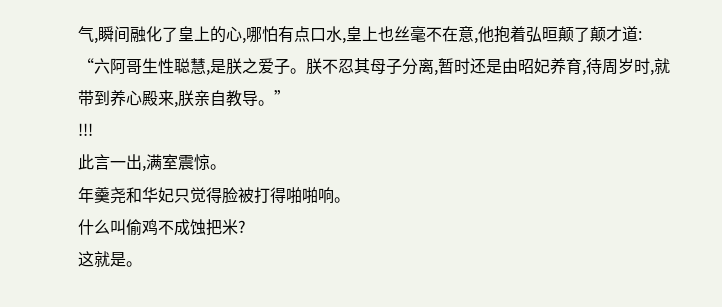气,瞬间融化了皇上的心,哪怕有点口水,皇上也丝毫不在意,他抱着弘晅颠了颠才道:
“六阿哥生性聪慧,是朕之爱子。朕不忍其母子分离,暂时还是由昭妃养育,待周岁时,就带到养心殿来,朕亲自教导。”
!!!
此言一出,满室震惊。
年羹尧和华妃只觉得脸被打得啪啪响。
什么叫偷鸡不成蚀把米?
这就是。